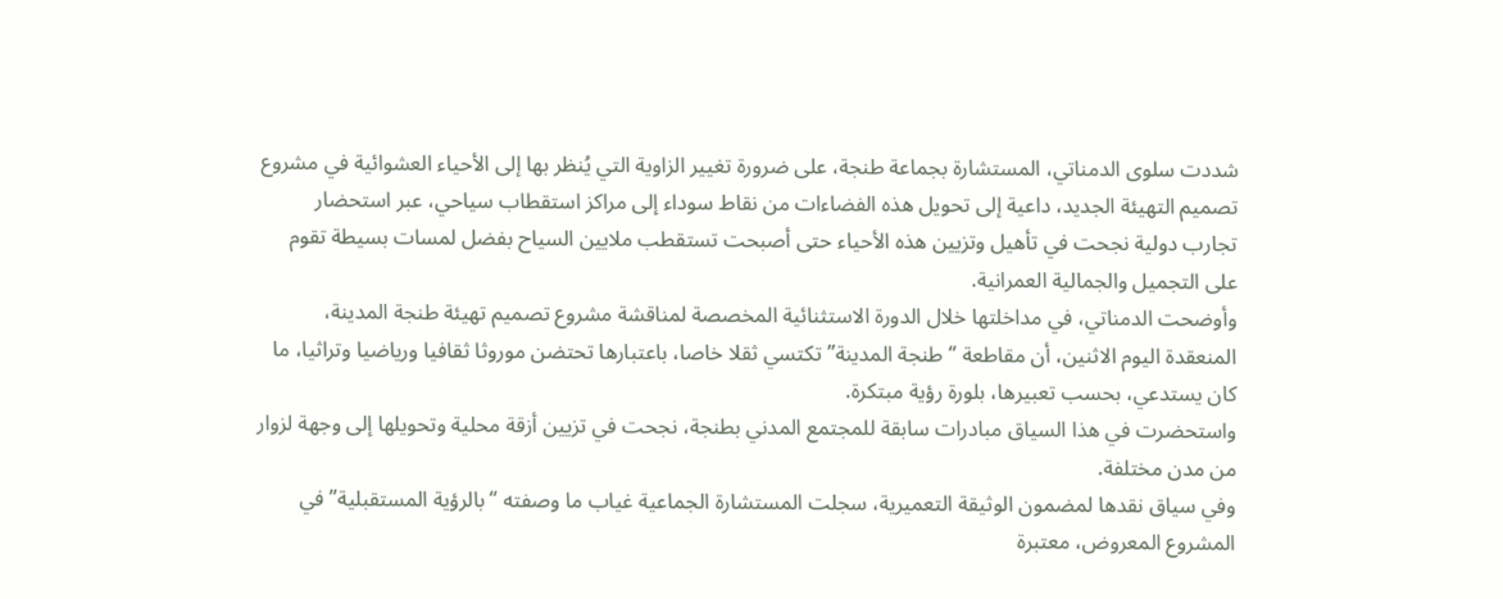شددت سلوى الدمناتي، المستشارة بجماعة طنجة، على ضرورة تغيير الزاوية التي يُنظر بها إلى الأحياء العشوائية في مشروع تصميم التهيئة الجديد، داعية إلى تحويل هذه الفضاءات من نقاط سوداء إلى مراكز استقطاب سياحي، عبر استحضار تجارب دولية نجحت في تأهيل وتزيين هذه الأحياء حتى أصبحت تستقطب ملايين السياح بفضل لمسات بسيطة تقوم على التجميل والجمالية العمرانية.
وأوضحت الدمناتي، في مداخلتها خلال الدورة الاستثنائية المخصصة لمناقشة مشروع تصميم تهيئة طنجة المدينة، المنعقدة اليوم الاثنين، أن مقاطعة “طنجة المدينة” تكتسي ثقلا خاصا، باعتبارها تحتضن موروثا ثقافيا ورياضيا وتراثيا، ما كان يستدعي، بحسب تعبيرها، بلورة رؤية مبتكرة.
واستحضرت في هذا السياق مبادرات سابقة للمجتمع المدني بطنجة، نجحت في تزيين أزقة محلية وتحويلها إلى وجهة لزوار من مدن مختلفة.
وفي سياق نقدها لمضمون الوثيقة التعميرية، سجلت المستشارة الجماعية غياب ما وصفته “بالرؤية المستقبلية” في المشروع المعروض، معتبرة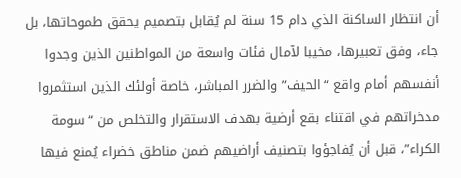أن انتظار الساكنة الذي دام 15 سنة لم يُقابل بتصميم يحقق طموحاتها، بل جاء، وفق تعبيرها، مخيبا لآمال فئات واسعة من المواطنين الذين وجدوا أنفسهم أمام واقع “الحيف” والضرر المباشر، خاصة أولئك الذين استثمروا مدخراتهم في اقتناء بقع أرضية بهدف الاستقرار والتخلص من “سومة الكراء”، قبل أن يُفاجؤوا بتصنيف أراضيهم ضمن مناطق خضراء يُمنع فيها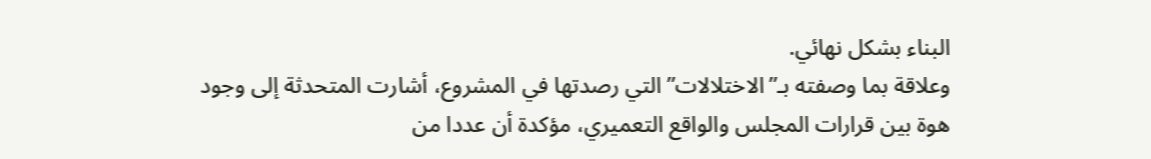البناء بشكل نهائي.
وعلاقة بما وصفته بـ”الاختلالات” التي رصدتها في المشروع، أشارت المتحدثة إلى وجود هوة بين قرارات المجلس والواقع التعميري، مؤكدة أن عددا من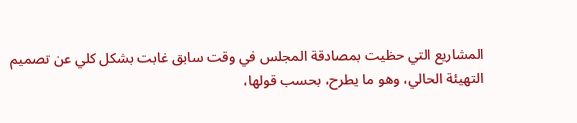المشاريع التي حظيت بمصادقة المجلس في وقت سابق غابت بشكل كلي عن تصميم التهيئة الحالي، وهو ما يطرح، بحسب قولها،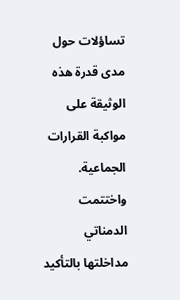تساؤلات حول مدى قدرة هذه الوثيقة على مواكبة القرارات الجماعية.
واختتمت الدمناتي مداخلتها بالتأكيد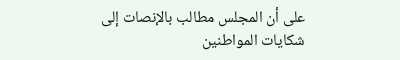على أن المجلس مطالب بالإنصات إلى شكايات المواطنين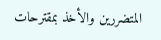المتضررين والأخذ بمقترحات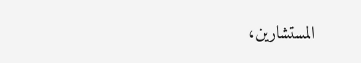المستشارين،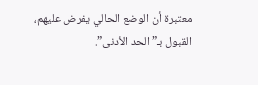معتبرة أن الوضع الحالي يفرض عليهم، القبول بـ”الحد الأدنى”.